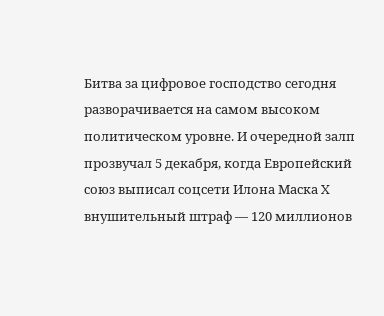Битва за цифровое господство сегодня разворачивается на самом высоком политическом уровне. И очередной залп прозвучал 5 декабря, когда Европейский союз выписал соцсети Илона Маска X внушительный штраф — 120 миллионов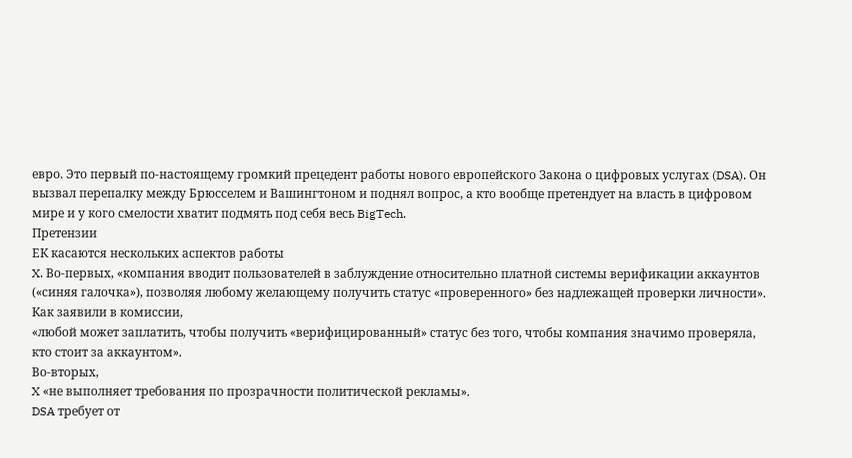евро. Это первый по-настоящему громкий прецедент работы нового европейского Закона о цифровых услугах (DSA). Он вызвал перепалку между Брюсселем и Вашингтоном и поднял вопрос, а кто вообще претендует на власть в цифровом мире и у кого смелости хватит подмять под себя весь BigTech.
Претензии
ЕК касаются нескольких аспектов работы
X. Во-первых, «компания вводит пользователей в заблуждение относительно платной системы верификации аккаунтов («синяя галочка»), позволяя любому желающему получить статус «проверенного» без надлежащей проверки личности». Как заявили в комиссии,
«любой может заплатить, чтобы получить «верифицированный» статус без того, чтобы компания значимо проверяла, кто стоит за аккаунтом».
Во-вторых,
X «не выполняет требования по прозрачности политической рекламы».
DSA требует от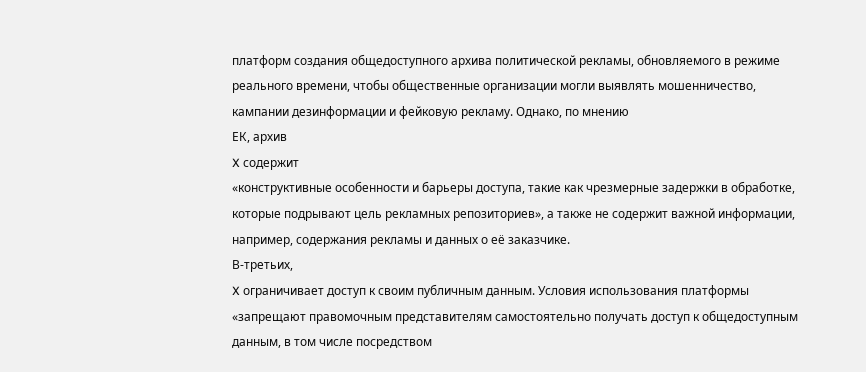платформ создания общедоступного архива политической рекламы, обновляемого в режиме реального времени, чтобы общественные организации могли выявлять мошенничество, кампании дезинформации и фейковую рекламу. Однако, по мнению
ЕК, архив
X содержит
«конструктивные особенности и барьеры доступа, такие как чрезмерные задержки в обработке, которые подрывают цель рекламных репозиториев», а также не содержит важной информации, например, содержания рекламы и данных о её заказчике.
В-третьих,
X ограничивает доступ к своим публичным данным. Условия использования платформы
«запрещают правомочным представителям самостоятельно получать доступ к общедоступным данным, в том числе посредством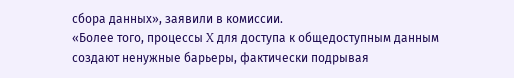сбора данных», заявили в комиссии.
«Более того, процессы X для доступа к общедоступным данным создают ненужные барьеры, фактически подрывая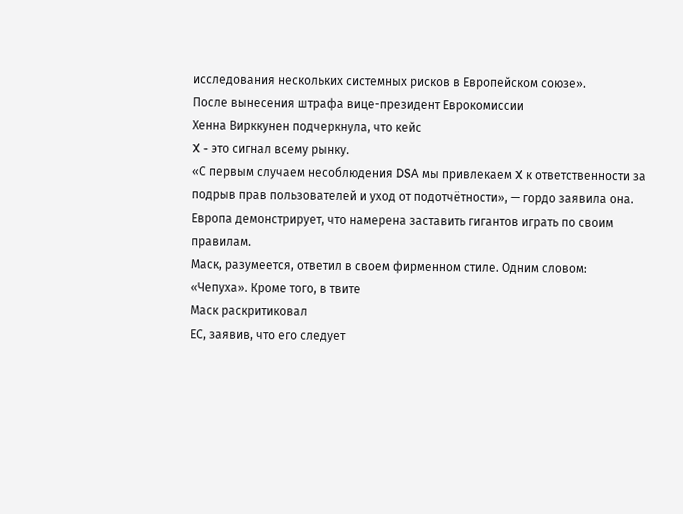исследования нескольких системных рисков в Европейском союзе».
После вынесения штрафа вице-президент Еврокомиссии
Хенна Вирккунен подчеркнула, что кейс
X - это сигнал всему рынку.
«С первым случаем несоблюдения DSA мы привлекаем X к ответственности за подрыв прав пользователей и уход от подотчётности», — гордо заявила она.
Европа демонстрирует, что намерена заставить гигантов играть по своим правилам.
Маск, разумеется, ответил в своем фирменном стиле. Одним словом:
«Чепуха». Кроме того, в твите
Маск раскритиковал
ЕС, заявив, что его следует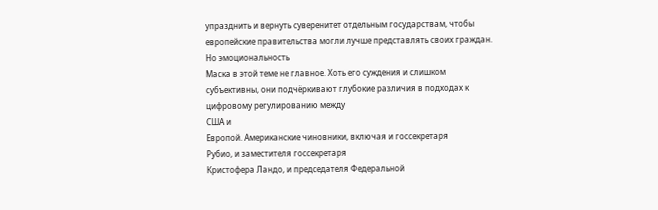упразднить и вернуть суверенитет отдельным государствам, чтобы европейские правительства могли лучше представлять своих граждан.
Но эмоциональность
Маска в этой теме не главное. Хоть его суждения и слишком субъективны, они подчёркивают глубокие различия в подходах к цифровому регулированию между
США и
Европой. Американские чиновники, включая и госсекретаря
Рубио, и заместителя госсекретаря
Кристофера Ландо, и председателя Федеральной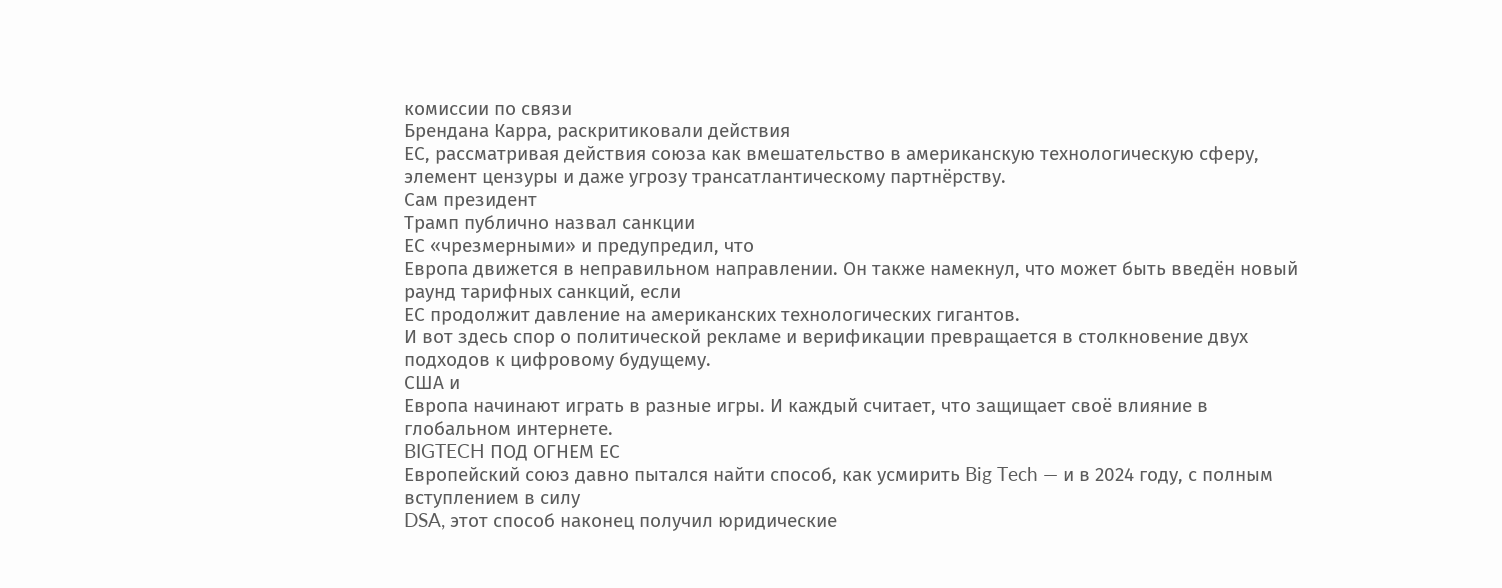комиссии по связи
Брендана Карра, раскритиковали действия
ЕС, рассматривая действия союза как вмешательство в американскую технологическую сферу, элемент цензуры и даже угрозу трансатлантическому партнёрству.
Сам президент
Трамп публично назвал санкции
ЕС «чрезмерными» и предупредил, что
Европа движется в неправильном направлении. Он также намекнул, что может быть введён новый раунд тарифных санкций, если
ЕС продолжит давление на американских технологических гигантов.
И вот здесь спор о политической рекламе и верификации превращается в столкновение двух подходов к цифровому будущему.
США и
Европа начинают играть в разные игры. И каждый считает, что защищает своё влияние в глобальном интернете.
BIGTECH ПОД ОГНЕМ ЕС
Европейский союз давно пытался найти способ, как усмирить Big Tech — и в 2024 году, с полным вступлением в силу
DSA, этот способ наконец получил юридические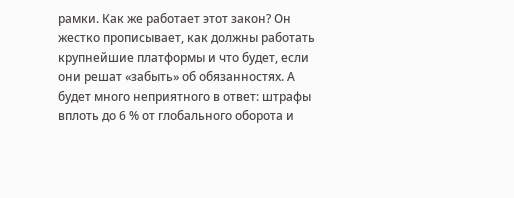рамки. Как же работает этот закон? Он жестко прописывает, как должны работать крупнейшие платформы и что будет, если они решат «забыть» об обязанностях. А будет много неприятного в ответ: штрафы вплоть до 6 % от глобального оборота и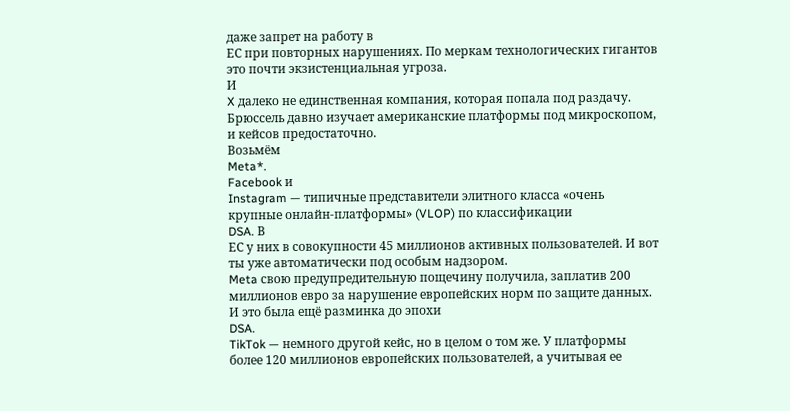даже запрет на работу в
ЕС при повторных нарушениях. По меркам технологических гигантов это почти экзистенциальная угроза.
И
X далеко не единственная компания, которая попала под раздачу.
Брюссель давно изучает американские платформы под микроскопом, и кейсов предостаточно.
Возьмём
Meta*.
Facebook и
Instagram — типичные представители элитного класса «очень крупные онлайн-платформы» (VLOP) по классификации
DSA. В
ЕС у них в совокупности 45 миллионов активных пользователей. И вот ты уже автоматически под особым надзором.
Meta свою предупредительную пощечину получила, заплатив 200 миллионов евро за нарушение европейских норм по защите данных. И это была ещё разминка до эпохи
DSA.
TikTok — немного другой кейс, но в целом о том же. У платформы более 120 миллионов европейских пользователей, а учитывая ее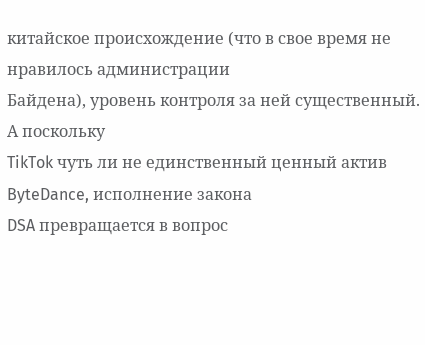китайское происхождение (что в свое время не нравилось администрации
Байдена), уровень контроля за ней существенный. А поскольку
TikTok чуть ли не единственный ценный актив
ByteDance, исполнение закона
DSA превращается в вопрос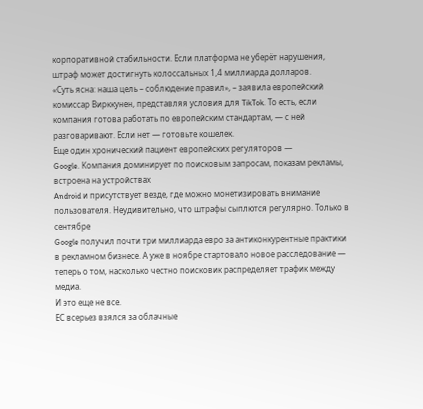корпоративной стабильности. Если платформа не уберёт нарушения, штраф может достигнуть колоссальных 1,4 миллиарда долларов.
«Суть ясна: наша цель – соблюдение правил», – заявила европейский комиссар Вирккунен, представляя условия для TikTok. То есть, если компания готова работать по европейским стандартам, — с ней разговаривают. Если нет — готовьте кошелек.
Еще один хронический пациент европейских регуляторов —
Google. Компания доминирует по поисковым запросам, показам рекламы, встроена на устройствах
Android и присутствует везде, где можно монетизировать внимание пользователя. Неудивительно, что штрафы сыплются регулярно. Только в сентябре
Google получил почти три миллиарда евро за антиконкурентные практики в рекламном бизнесе. А уже в ноябре стартовало новое расследование — теперь о том, насколько честно поисковик распределяет трафик между медиа.
И это еще не все.
ЕС всерьез взялся за облачные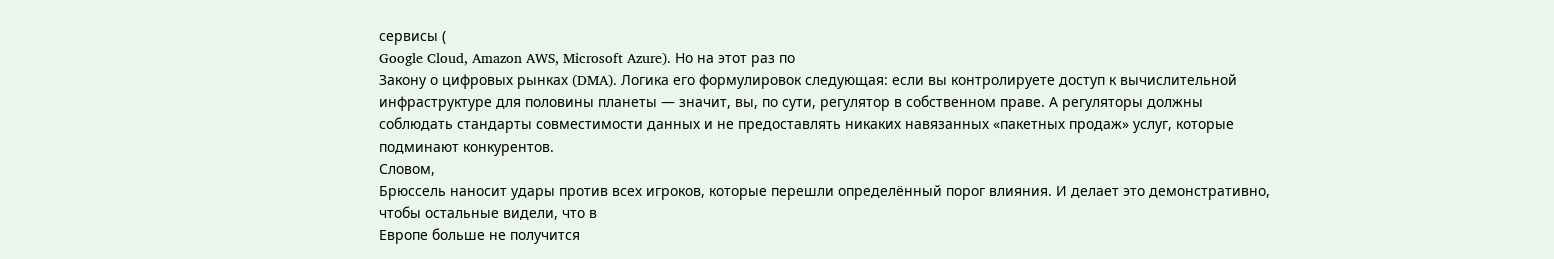сервисы (
Google Cloud, Amazon AWS, Microsoft Azure). Но на этот раз по
Закону о цифровых рынках (DMA). Логика его формулировок следующая: если вы контролируете доступ к вычислительной инфраструктуре для половины планеты — значит, вы, по сути, регулятор в собственном праве. А регуляторы должны соблюдать стандарты совместимости данных и не предоставлять никаких навязанных «пакетных продаж» услуг, которые подминают конкурентов.
Словом,
Брюссель наносит удары против всех игроков, которые перешли определённый порог влияния. И делает это демонстративно, чтобы остальные видели, что в
Европе больше не получится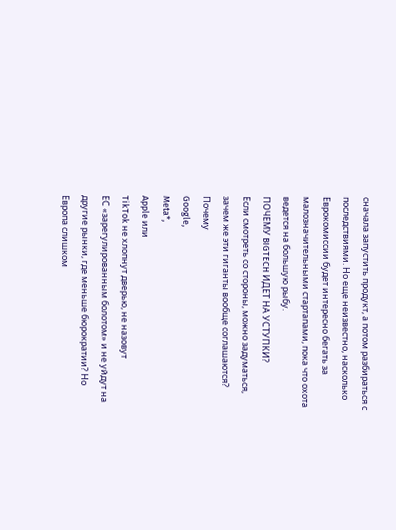сначала запустить продукт, а потом разбираться с последствиями. Но еще неизвестно, насколько
Еврокомиссии будет интересно бегать за малозначительными стартапами, пока что охота ведется на большую рыбу.
ПОЧЕМУ BIGTECH ИДЕТ НА УСТУПКИ?
Если смотреть со стороны, можно задуматься, зачем же эти гиганты вообще соглашаются? Почему
Google,
Meta*,
Apple или
TikTok не хлопнут дверью, не назовут
ЕС «зарегулированным болотом» и не уйдут на другие рынки, где меньше бюрократии? Но
Европа слишком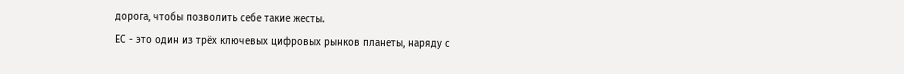дорога, чтобы позволить себе такие жесты.
ЕС - это один из трёх ключевых цифровых рынков планеты, наряду с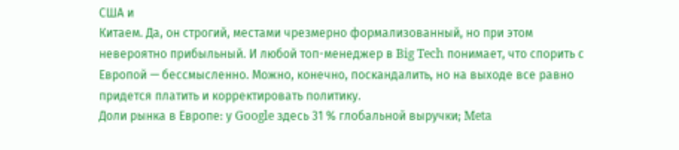США и
Китаем. Да, он строгий, местами чрезмерно формализованный, но при этом невероятно прибыльный. И любой топ-менеджер в Big Tech понимает, что спорить с
Европой — бессмысленно. Можно, конечно, поскандалить, но на выходе все равно придется платить и корректировать политику.
Доли рынка в Европе: у Google здесь 31 % глобальной выручки; Meta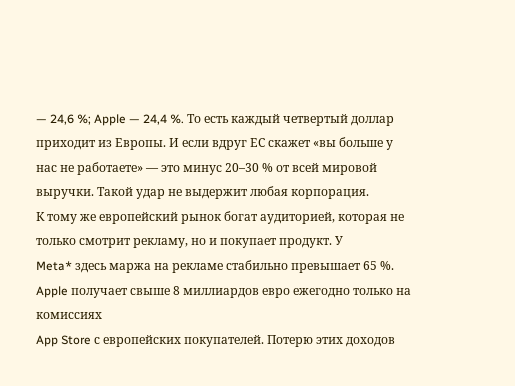— 24,6 %; Apple — 24,4 %. То есть каждый четвертый доллар приходит из Европы. И если вдруг ЕС скажет «вы больше у нас не работаете» — это минус 20–30 % от всей мировой выручки. Такой удар не выдержит любая корпорация.
К тому же европейский рынок богат аудиторией, которая не только смотрит рекламу, но и покупает продукт. У
Meta* здесь маржа на рекламе стабильно превышает 65 %.
Apple получает свыше 8 миллиардов евро ежегодно только на комиссиях
App Store с европейских покупателей. Потерю этих доходов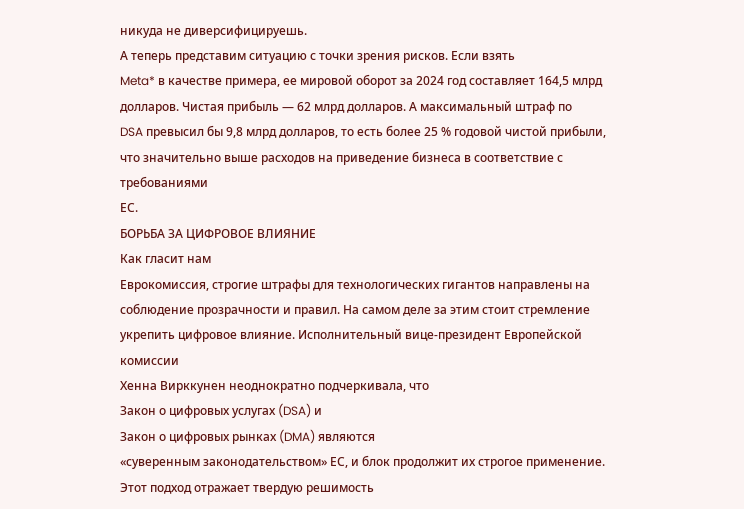никуда не диверсифицируешь.
А теперь представим ситуацию с точки зрения рисков. Если взять
Meta* в качестве примера, ее мировой оборот за 2024 год составляет 164,5 млрд долларов. Чистая прибыль — 62 млрд долларов. А максимальный штраф по
DSA превысил бы 9,8 млрд долларов, то есть более 25 % годовой чистой прибыли, что значительно выше расходов на приведение бизнеса в соответствие с требованиями
ЕС.
БОРЬБА ЗА ЦИФРОВОЕ ВЛИЯНИЕ
Как гласит нам
Еврокомиссия, строгие штрафы для технологических гигантов направлены на соблюдение прозрачности и правил. На самом деле за этим стоит стремление укрепить цифровое влияние. Исполнительный вице-президент Европейской комиссии
Хенна Вирккунен неоднократно подчеркивала, что
Закон о цифровых услугах (DSA) и
Закон о цифровых рынках (DMA) являются
«суверенным законодательством» ЕС, и блок продолжит их строгое применение. Этот подход отражает твердую решимость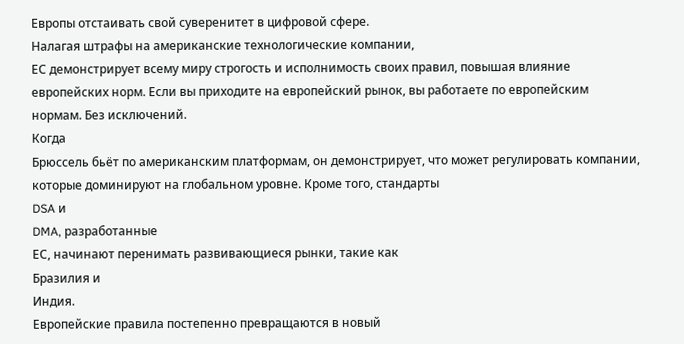Европы отстаивать свой суверенитет в цифровой сфере.
Налагая штрафы на американские технологические компании,
ЕС демонстрирует всему миру строгость и исполнимость своих правил, повышая влияние европейских норм. Если вы приходите на европейский рынок, вы работаете по европейским нормам. Без исключений.
Когда
Брюссель бьёт по американским платформам, он демонстрирует, что может регулировать компании, которые доминируют на глобальном уровне. Кроме того, стандарты
DSA и
DMA, разработанные
ЕС, начинают перенимать развивающиеся рынки, такие как
Бразилия и
Индия.
Европейские правила постепенно превращаются в новый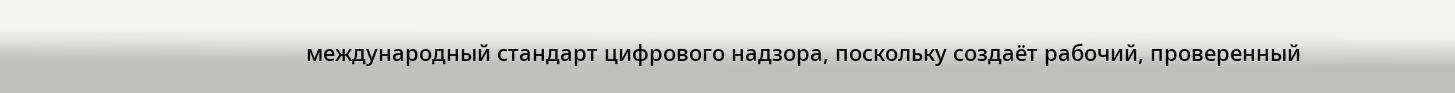международный стандарт цифрового надзора, поскольку создаёт рабочий, проверенный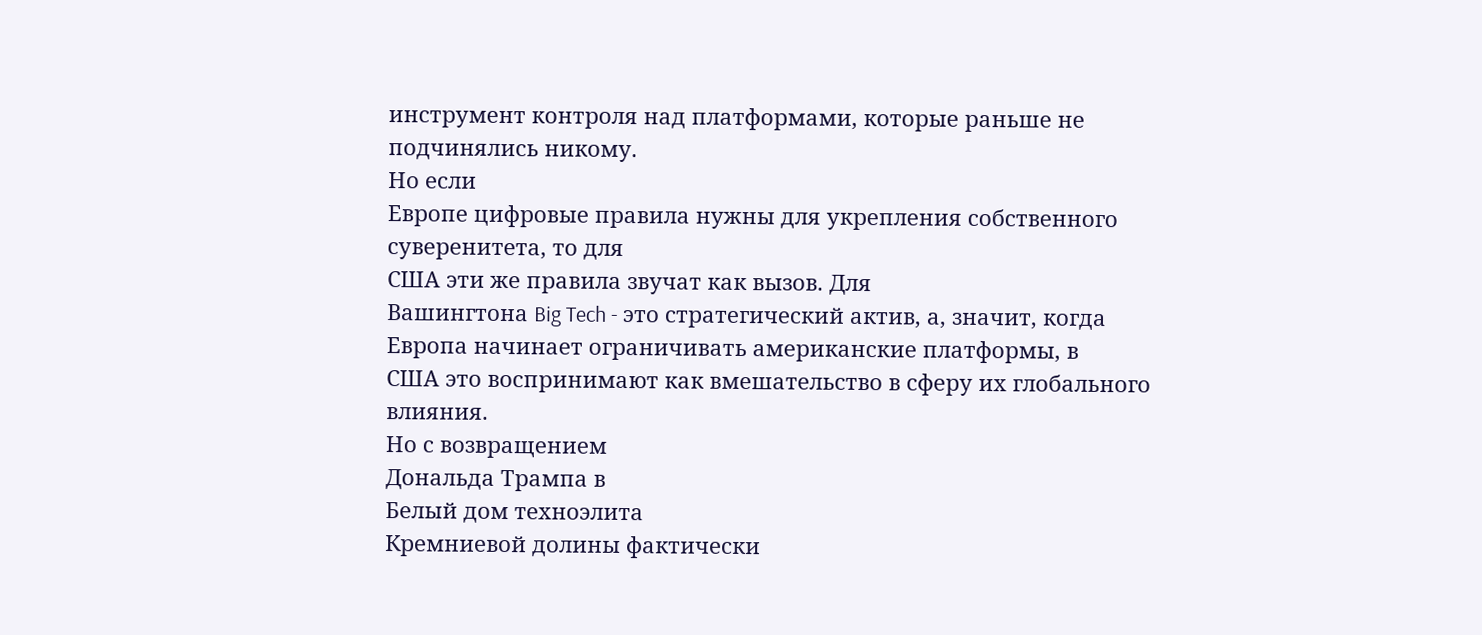инструмент контроля над платформами, которые раньше не подчинялись никому.
Но если
Европе цифровые правила нужны для укрепления собственного суверенитета, то для
США эти же правила звучат как вызов. Для
Вашингтона Big Tech - это стратегический актив, а, значит, когда
Европа начинает ограничивать американские платформы, в
США это воспринимают как вмешательство в сферу их глобального влияния.
Но с возвращением
Дональда Трампа в
Белый дом техноэлита
Кремниевой долины фактически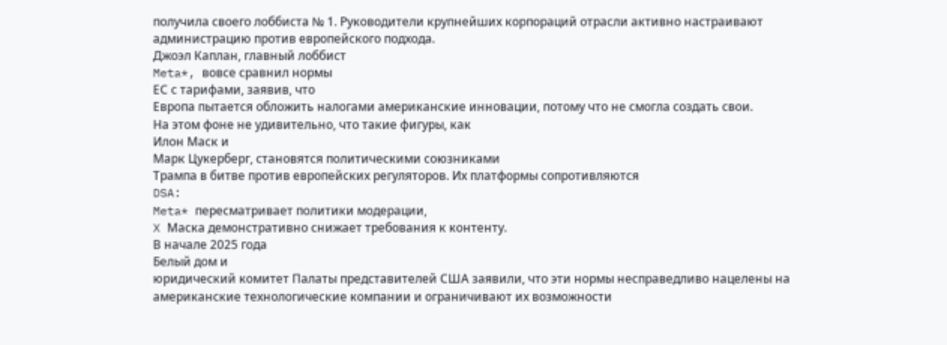получила своего лоббиста № 1. Руководители крупнейших корпораций отрасли активно настраивают администрацию против европейского подхода.
Джоэл Каплан, главный лоббист
Meta*, вовсе сравнил нормы
ЕС с тарифами, заявив, что
Европа пытается обложить налогами американские инновации, потому что не смогла создать свои.
На этом фоне не удивительно, что такие фигуры, как
Илон Маск и
Марк Цукерберг, становятся политическими союзниками
Трампа в битве против европейских регуляторов. Их платформы сопротивляются
DSA:
Meta* пересматривает политики модерации,
X Маска демонстративно снижает требования к контенту.
В начале 2025 года
Белый дом и
юридический комитет Палаты представителей США заявили, что эти нормы несправедливо нацелены на американские технологические компании и ограничивают их возможности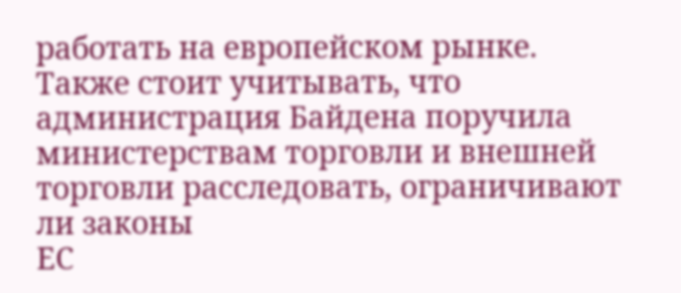работать на европейском рынке. Также стоит учитывать, что
администрация Байдена поручила министерствам торговли и внешней торговли расследовать, ограничивают ли законы
ЕС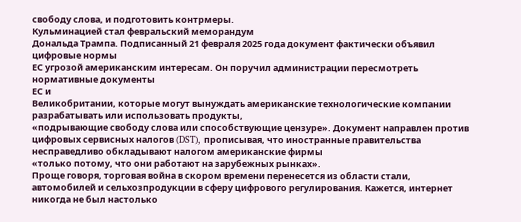свободу слова, и подготовить контрмеры.
Кульминацией стал февральский меморандум
Дональда Трампа. Подписанный 21 февраля 2025 года документ фактически объявил цифровые нормы
ЕС угрозой американским интересам. Он поручил администрации пересмотреть нормативные документы
ЕС и
Великобритании, которые могут вынуждать американские технологические компании разрабатывать или использовать продукты,
«подрывающие свободу слова или способствующие цензуре». Документ направлен против цифровых сервисных налогов (DST), прописывая, что иностранные правительства несправедливо обкладывают налогом американские фирмы
«только потому, что они работают на зарубежных рынках».
Проще говоря, торговая война в скором времени перенесется из области стали, автомобилей и сельхозпродукции в сферу цифрового регулирования. Кажется, интернет никогда не был настолько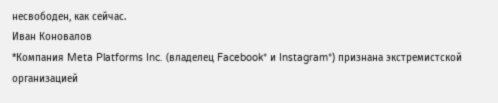несвободен, как сейчас.
Иван Коновалов
*Компания Meta Platforms Inc. (владелец Facebook* и Instagram*) признана экстремистской организацией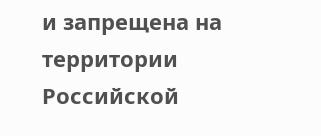и запрещена на территории Российской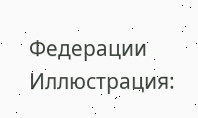Федерации
Иллюстрация: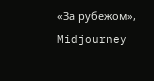«За рубежом», Midjourney